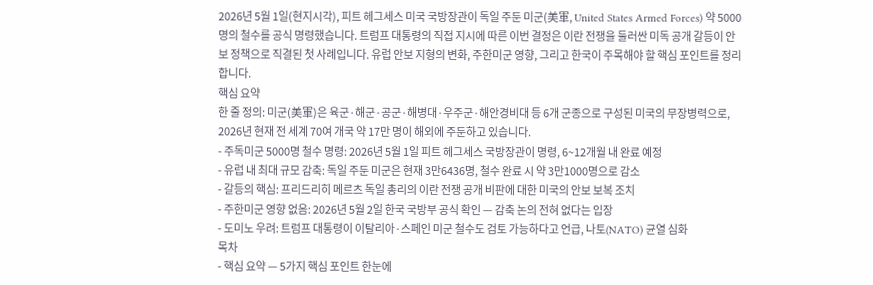2026년 5월 1일(현지시각), 피트 헤그세스 미국 국방장관이 독일 주둔 미군(美軍, United States Armed Forces) 약 5000명의 철수를 공식 명령했습니다. 트럼프 대통령의 직접 지시에 따른 이번 결정은 이란 전쟁을 둘러싼 미독 공개 갈등이 안보 정책으로 직결된 첫 사례입니다. 유럽 안보 지형의 변화, 주한미군 영향, 그리고 한국이 주목해야 할 핵심 포인트를 정리합니다.
핵심 요약
한 줄 정의: 미군(美軍)은 육군·해군·공군·해병대·우주군·해안경비대 등 6개 군종으로 구성된 미국의 무장병력으로, 2026년 현재 전 세계 70여 개국 약 17만 명이 해외에 주둔하고 있습니다.
- 주독미군 5000명 철수 명령: 2026년 5월 1일 피트 헤그세스 국방장관이 명령, 6~12개월 내 완료 예정
- 유럽 내 최대 규모 감축: 독일 주둔 미군은 현재 3만6436명, 철수 완료 시 약 3만1000명으로 감소
- 갈등의 핵심: 프리드리히 메르츠 독일 총리의 이란 전쟁 공개 비판에 대한 미국의 안보 보복 조치
- 주한미군 영향 없음: 2026년 5월 2일 한국 국방부 공식 확인 — 감축 논의 전혀 없다는 입장
- 도미노 우려: 트럼프 대통령이 이탈리아·스페인 미군 철수도 검토 가능하다고 언급, 나토(NATO) 균열 심화
목차
- 핵심 요약 — 5가지 핵심 포인트 한눈에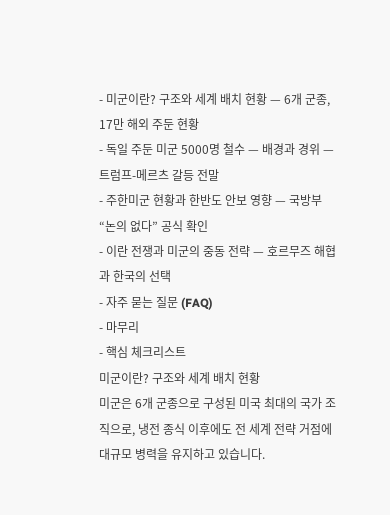- 미군이란? 구조와 세계 배치 현황 — 6개 군종, 17만 해외 주둔 현황
- 독일 주둔 미군 5000명 철수 — 배경과 경위 — 트럼프-메르츠 갈등 전말
- 주한미군 현황과 한반도 안보 영향 — 국방부 “논의 없다” 공식 확인
- 이란 전쟁과 미군의 중동 전략 — 호르무즈 해협과 한국의 선택
- 자주 묻는 질문 (FAQ)
- 마무리
- 핵심 체크리스트
미군이란? 구조와 세계 배치 현황
미군은 6개 군종으로 구성된 미국 최대의 국가 조직으로, 냉전 종식 이후에도 전 세계 전략 거점에 대규모 병력을 유지하고 있습니다.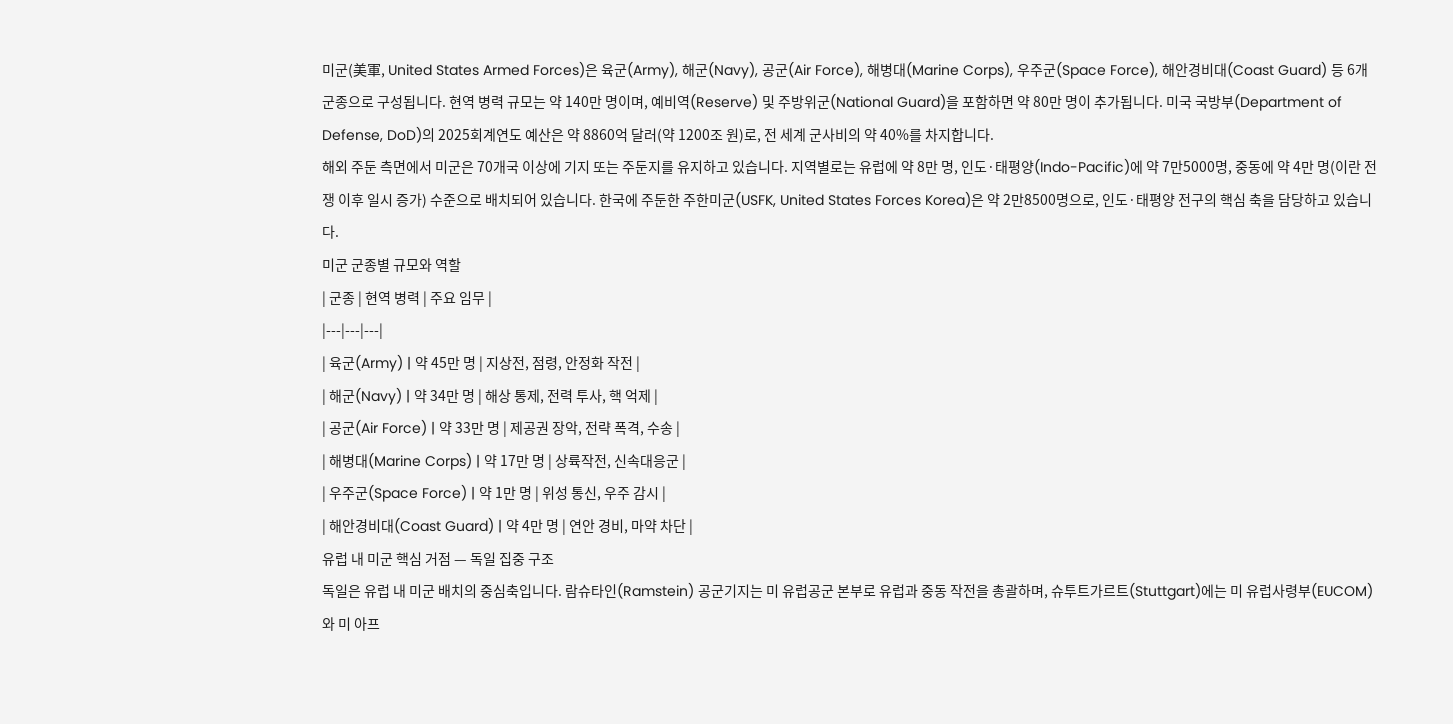미군(美軍, United States Armed Forces)은 육군(Army), 해군(Navy), 공군(Air Force), 해병대(Marine Corps), 우주군(Space Force), 해안경비대(Coast Guard) 등 6개 군종으로 구성됩니다. 현역 병력 규모는 약 140만 명이며, 예비역(Reserve) 및 주방위군(National Guard)을 포함하면 약 80만 명이 추가됩니다. 미국 국방부(Department of Defense, DoD)의 2025회계연도 예산은 약 8860억 달러(약 1200조 원)로, 전 세계 군사비의 약 40%를 차지합니다.
해외 주둔 측면에서 미군은 70개국 이상에 기지 또는 주둔지를 유지하고 있습니다. 지역별로는 유럽에 약 8만 명, 인도·태평양(Indo-Pacific)에 약 7만5000명, 중동에 약 4만 명(이란 전쟁 이후 일시 증가) 수준으로 배치되어 있습니다. 한국에 주둔한 주한미군(USFK, United States Forces Korea)은 약 2만8500명으로, 인도·태평양 전구의 핵심 축을 담당하고 있습니다.
미군 군종별 규모와 역할
| 군종 | 현역 병력 | 주요 임무 |
|---|---|---|
| 육군(Army) | 약 45만 명 | 지상전, 점령, 안정화 작전 |
| 해군(Navy) | 약 34만 명 | 해상 통제, 전력 투사, 핵 억제 |
| 공군(Air Force) | 약 33만 명 | 제공권 장악, 전략 폭격, 수송 |
| 해병대(Marine Corps) | 약 17만 명 | 상륙작전, 신속대응군 |
| 우주군(Space Force) | 약 1만 명 | 위성 통신, 우주 감시 |
| 해안경비대(Coast Guard) | 약 4만 명 | 연안 경비, 마약 차단 |
유럽 내 미군 핵심 거점 — 독일 집중 구조
독일은 유럽 내 미군 배치의 중심축입니다. 람슈타인(Ramstein) 공군기지는 미 유럽공군 본부로 유럽과 중동 작전을 총괄하며, 슈투트가르트(Stuttgart)에는 미 유럽사령부(EUCOM)와 미 아프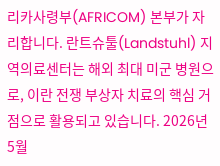리카사령부(AFRICOM) 본부가 자리합니다. 란트슈툴(Landstuhl) 지역의료센터는 해외 최대 미군 병원으로, 이란 전쟁 부상자 치료의 핵심 거점으로 활용되고 있습니다. 2026년 5월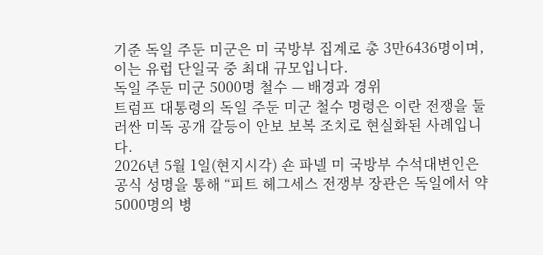기준 독일 주둔 미군은 미 국방부 집계로 총 3만6436명이며, 이는 유럽 단일국 중 최대 규모입니다.
독일 주둔 미군 5000명 철수 — 배경과 경위
트럼프 대통령의 독일 주둔 미군 철수 명령은 이란 전쟁을 둘러싼 미독 공개 갈등이 안보 보복 조치로 현실화된 사례입니다.
2026년 5월 1일(현지시각) 숀 파넬 미 국방부 수석대변인은 공식 성명을 통해 “피트 헤그세스 전쟁부 장관은 독일에서 약 5000명의 병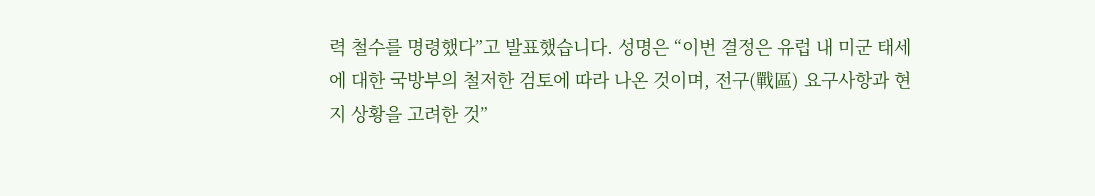력 철수를 명령했다”고 발표했습니다. 성명은 “이번 결정은 유럽 내 미군 태세에 대한 국방부의 철저한 검토에 따라 나온 것이며, 전구(戰區) 요구사항과 현지 상황을 고려한 것”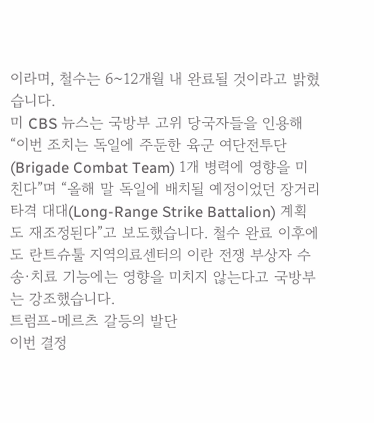이라며, 철수는 6~12개월 내 완료될 것이라고 밝혔습니다.
미 CBS 뉴스는 국방부 고위 당국자들을 인용해 “이번 조치는 독일에 주둔한 육군 여단전투단(Brigade Combat Team) 1개 병력에 영향을 미친다”며 “올해 말 독일에 배치될 예정이었던 장거리 타격 대대(Long-Range Strike Battalion) 계획도 재조정된다”고 보도했습니다. 철수 완료 이후에도 란트슈툴 지역의료센터의 이란 전쟁 부상자 수송·치료 기능에는 영향을 미치지 않는다고 국방부는 강조했습니다.
트럼프-메르츠 갈등의 발단
이번 결정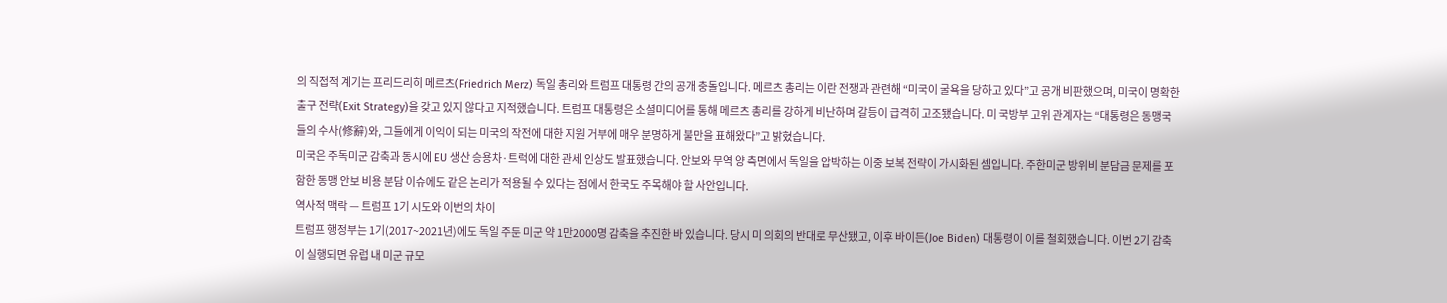의 직접적 계기는 프리드리히 메르츠(Friedrich Merz) 독일 총리와 트럼프 대통령 간의 공개 충돌입니다. 메르츠 총리는 이란 전쟁과 관련해 “미국이 굴욕을 당하고 있다”고 공개 비판했으며, 미국이 명확한 출구 전략(Exit Strategy)을 갖고 있지 않다고 지적했습니다. 트럼프 대통령은 소셜미디어를 통해 메르츠 총리를 강하게 비난하며 갈등이 급격히 고조됐습니다. 미 국방부 고위 관계자는 “대통령은 동맹국들의 수사(修辭)와, 그들에게 이익이 되는 미국의 작전에 대한 지원 거부에 매우 분명하게 불만을 표해왔다”고 밝혔습니다.
미국은 주독미군 감축과 동시에 EU 생산 승용차·트럭에 대한 관세 인상도 발표했습니다. 안보와 무역 양 측면에서 독일을 압박하는 이중 보복 전략이 가시화된 셈입니다. 주한미군 방위비 분담금 문제를 포함한 동맹 안보 비용 분담 이슈에도 같은 논리가 적용될 수 있다는 점에서 한국도 주목해야 할 사안입니다.
역사적 맥락 — 트럼프 1기 시도와 이번의 차이
트럼프 행정부는 1기(2017~2021년)에도 독일 주둔 미군 약 1만2000명 감축을 추진한 바 있습니다. 당시 미 의회의 반대로 무산됐고, 이후 바이든(Joe Biden) 대통령이 이를 철회했습니다. 이번 2기 감축이 실행되면 유럽 내 미군 규모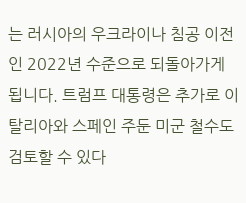는 러시아의 우크라이나 침공 이전인 2022년 수준으로 되돌아가게 됩니다. 트럼프 대통령은 추가로 이탈리아와 스페인 주둔 미군 철수도 검토할 수 있다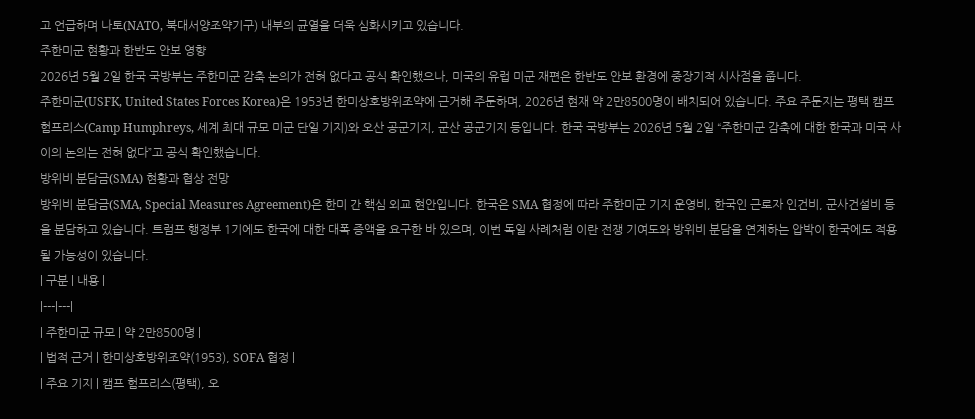고 언급하며 나토(NATO, 북대서양조약기구) 내부의 균열을 더욱 심화시키고 있습니다.
주한미군 현황과 한반도 안보 영향
2026년 5월 2일 한국 국방부는 주한미군 감축 논의가 전혀 없다고 공식 확인했으나, 미국의 유럽 미군 재편은 한반도 안보 환경에 중장기적 시사점을 줍니다.
주한미군(USFK, United States Forces Korea)은 1953년 한미상호방위조약에 근거해 주둔하며, 2026년 현재 약 2만8500명이 배치되어 있습니다. 주요 주둔지는 평택 캠프 험프리스(Camp Humphreys, 세계 최대 규모 미군 단일 기지)와 오산 공군기지, 군산 공군기지 등입니다. 한국 국방부는 2026년 5월 2일 “주한미군 감축에 대한 한국과 미국 사이의 논의는 전혀 없다”고 공식 확인했습니다.
방위비 분담금(SMA) 현황과 협상 전망
방위비 분담금(SMA, Special Measures Agreement)은 한미 간 핵심 외교 현안입니다. 한국은 SMA 협정에 따라 주한미군 기지 운영비, 한국인 근로자 인건비, 군사건설비 등을 분담하고 있습니다. 트럼프 행정부 1기에도 한국에 대한 대폭 증액을 요구한 바 있으며, 이번 독일 사례처럼 이란 전쟁 기여도와 방위비 분담을 연계하는 압박이 한국에도 적용될 가능성이 있습니다.
| 구분 | 내용 |
|---|---|
| 주한미군 규모 | 약 2만8500명 |
| 법적 근거 | 한미상호방위조약(1953), SOFA 협정 |
| 주요 기지 | 캠프 험프리스(평택), 오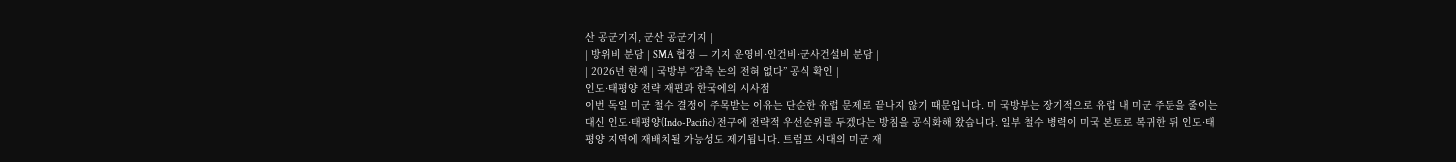산 공군기지, 군산 공군기지 |
| 방위비 분담 | SMA 협정 — 기지 운영비·인건비·군사건설비 분담 |
| 2026년 현재 | 국방부 “감축 논의 전혀 없다” 공식 확인 |
인도·태평양 전략 재편과 한국에의 시사점
이번 독일 미군 철수 결정이 주목받는 이유는 단순한 유럽 문제로 끝나지 않기 때문입니다. 미 국방부는 장기적으로 유럽 내 미군 주둔을 줄이는 대신 인도·태평양(Indo-Pacific) 전구에 전략적 우선순위를 두겠다는 방침을 공식화해 왔습니다. 일부 철수 병력이 미국 본토로 복귀한 뒤 인도·태평양 지역에 재배치될 가능성도 제기됩니다. 트럼프 시대의 미군 재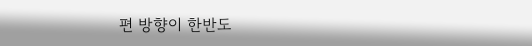편 방향이 한반도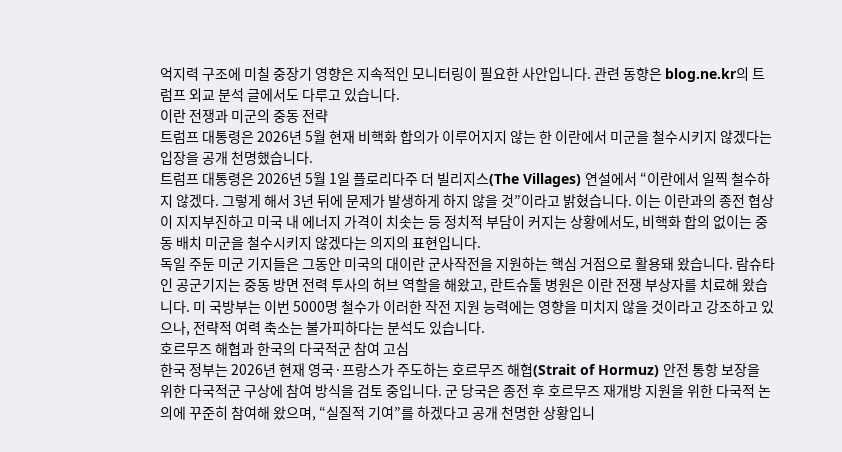억지력 구조에 미칠 중장기 영향은 지속적인 모니터링이 필요한 사안입니다. 관련 동향은 blog.ne.kr의 트럼프 외교 분석 글에서도 다루고 있습니다.
이란 전쟁과 미군의 중동 전략
트럼프 대통령은 2026년 5월 현재 비핵화 합의가 이루어지지 않는 한 이란에서 미군을 철수시키지 않겠다는 입장을 공개 천명했습니다.
트럼프 대통령은 2026년 5월 1일 플로리다주 더 빌리지스(The Villages) 연설에서 “이란에서 일찍 철수하지 않겠다. 그렇게 해서 3년 뒤에 문제가 발생하게 하지 않을 것”이라고 밝혔습니다. 이는 이란과의 종전 협상이 지지부진하고 미국 내 에너지 가격이 치솟는 등 정치적 부담이 커지는 상황에서도, 비핵화 합의 없이는 중동 배치 미군을 철수시키지 않겠다는 의지의 표현입니다.
독일 주둔 미군 기지들은 그동안 미국의 대이란 군사작전을 지원하는 핵심 거점으로 활용돼 왔습니다. 람슈타인 공군기지는 중동 방면 전력 투사의 허브 역할을 해왔고, 란트슈툴 병원은 이란 전쟁 부상자를 치료해 왔습니다. 미 국방부는 이번 5000명 철수가 이러한 작전 지원 능력에는 영향을 미치지 않을 것이라고 강조하고 있으나, 전략적 여력 축소는 불가피하다는 분석도 있습니다.
호르무즈 해협과 한국의 다국적군 참여 고심
한국 정부는 2026년 현재 영국·프랑스가 주도하는 호르무즈 해협(Strait of Hormuz) 안전 통항 보장을 위한 다국적군 구상에 참여 방식을 검토 중입니다. 군 당국은 종전 후 호르무즈 재개방 지원을 위한 다국적 논의에 꾸준히 참여해 왔으며, “실질적 기여”를 하겠다고 공개 천명한 상황입니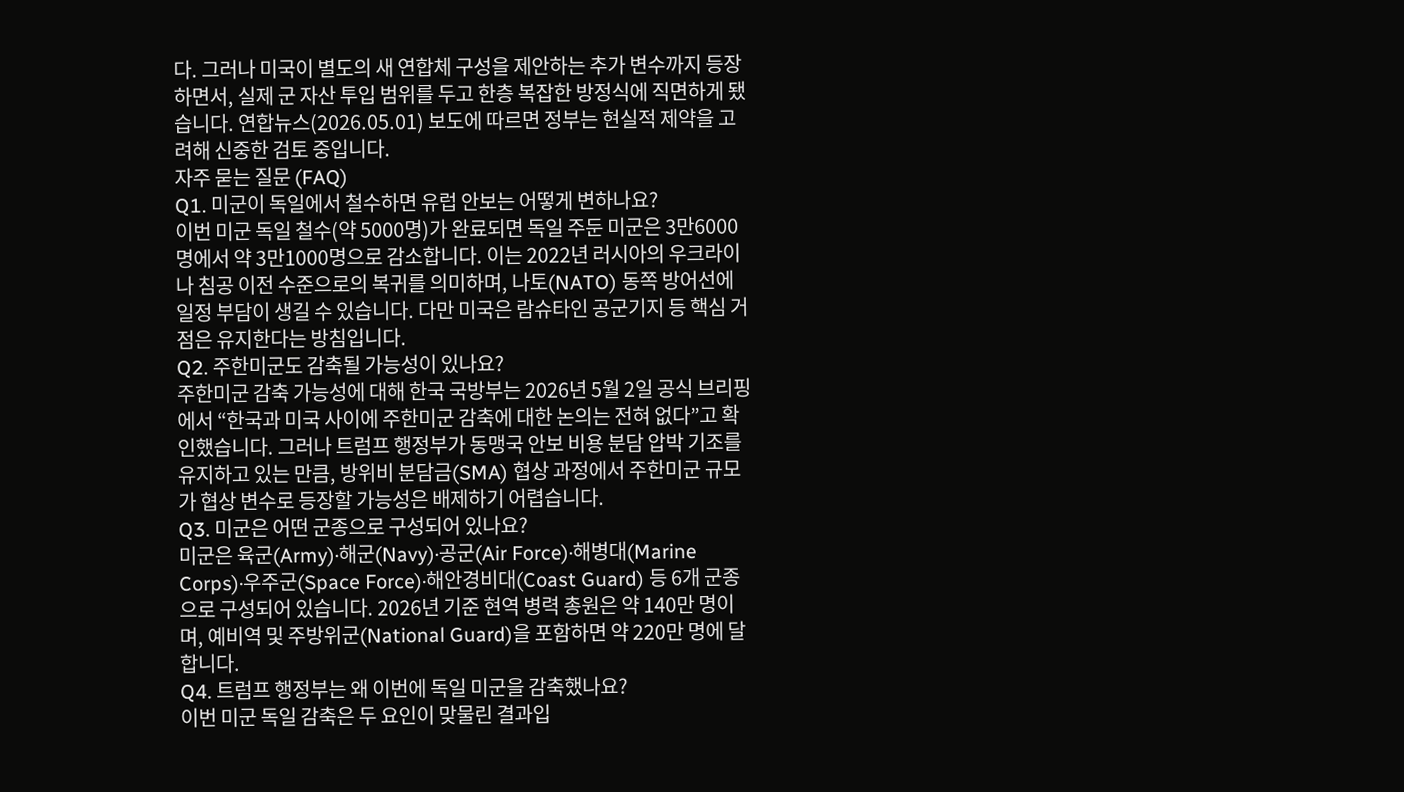다. 그러나 미국이 별도의 새 연합체 구성을 제안하는 추가 변수까지 등장하면서, 실제 군 자산 투입 범위를 두고 한층 복잡한 방정식에 직면하게 됐습니다. 연합뉴스(2026.05.01) 보도에 따르면 정부는 현실적 제약을 고려해 신중한 검토 중입니다.
자주 묻는 질문 (FAQ)
Q1. 미군이 독일에서 철수하면 유럽 안보는 어떻게 변하나요?
이번 미군 독일 철수(약 5000명)가 완료되면 독일 주둔 미군은 3만6000명에서 약 3만1000명으로 감소합니다. 이는 2022년 러시아의 우크라이나 침공 이전 수준으로의 복귀를 의미하며, 나토(NATO) 동쪽 방어선에 일정 부담이 생길 수 있습니다. 다만 미국은 람슈타인 공군기지 등 핵심 거점은 유지한다는 방침입니다.
Q2. 주한미군도 감축될 가능성이 있나요?
주한미군 감축 가능성에 대해 한국 국방부는 2026년 5월 2일 공식 브리핑에서 “한국과 미국 사이에 주한미군 감축에 대한 논의는 전혀 없다”고 확인했습니다. 그러나 트럼프 행정부가 동맹국 안보 비용 분담 압박 기조를 유지하고 있는 만큼, 방위비 분담금(SMA) 협상 과정에서 주한미군 규모가 협상 변수로 등장할 가능성은 배제하기 어렵습니다.
Q3. 미군은 어떤 군종으로 구성되어 있나요?
미군은 육군(Army)·해군(Navy)·공군(Air Force)·해병대(Marine Corps)·우주군(Space Force)·해안경비대(Coast Guard) 등 6개 군종으로 구성되어 있습니다. 2026년 기준 현역 병력 총원은 약 140만 명이며, 예비역 및 주방위군(National Guard)을 포함하면 약 220만 명에 달합니다.
Q4. 트럼프 행정부는 왜 이번에 독일 미군을 감축했나요?
이번 미군 독일 감축은 두 요인이 맞물린 결과입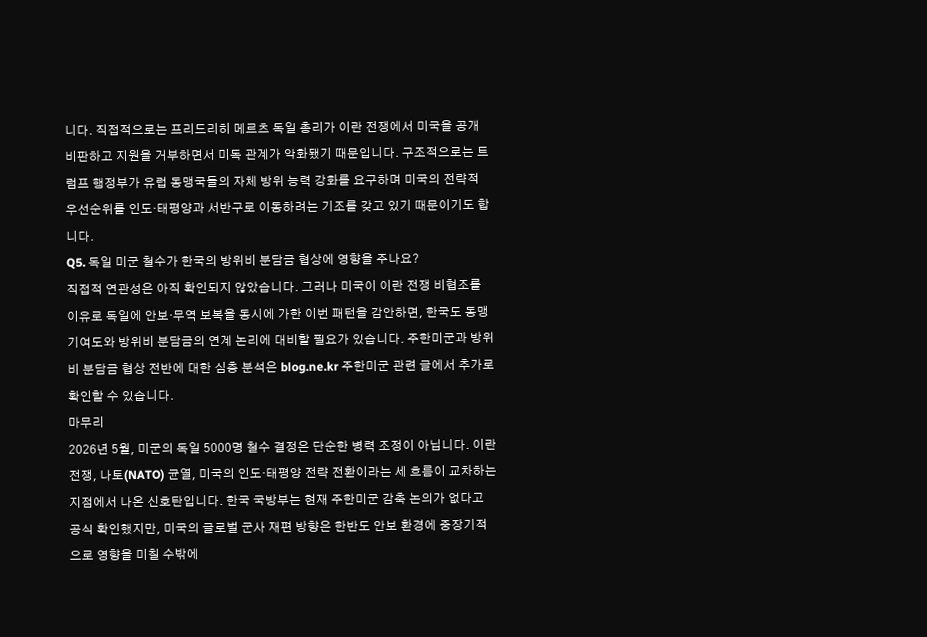니다. 직접적으로는 프리드리히 메르츠 독일 총리가 이란 전쟁에서 미국을 공개 비판하고 지원을 거부하면서 미독 관계가 악화됐기 때문입니다. 구조적으로는 트럼프 행정부가 유럽 동맹국들의 자체 방위 능력 강화를 요구하며 미국의 전략적 우선순위를 인도·태평양과 서반구로 이동하려는 기조를 갖고 있기 때문이기도 합니다.
Q5. 독일 미군 철수가 한국의 방위비 분담금 협상에 영향을 주나요?
직접적 연관성은 아직 확인되지 않았습니다. 그러나 미국이 이란 전쟁 비협조를 이유로 독일에 안보·무역 보복을 동시에 가한 이번 패턴을 감안하면, 한국도 동맹 기여도와 방위비 분담금의 연계 논리에 대비할 필요가 있습니다. 주한미군과 방위비 분담금 협상 전반에 대한 심층 분석은 blog.ne.kr 주한미군 관련 글에서 추가로 확인할 수 있습니다.
마무리
2026년 5월, 미군의 독일 5000명 철수 결정은 단순한 병력 조정이 아닙니다. 이란 전쟁, 나토(NATO) 균열, 미국의 인도·태평양 전략 전환이라는 세 흐름이 교차하는 지점에서 나온 신호탄입니다. 한국 국방부는 현재 주한미군 감축 논의가 없다고 공식 확인했지만, 미국의 글로벌 군사 재편 방향은 한반도 안보 환경에 중장기적으로 영향을 미칠 수밖에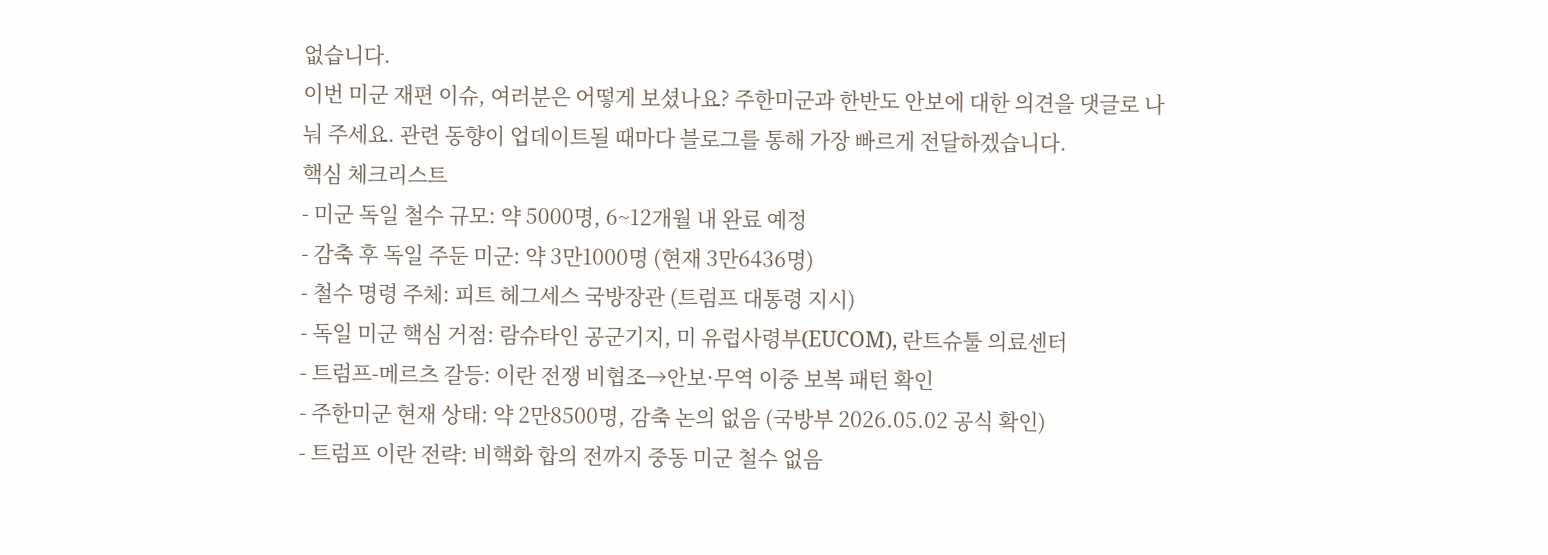없습니다.
이번 미군 재편 이슈, 여러분은 어떻게 보셨나요? 주한미군과 한반도 안보에 대한 의견을 댓글로 나눠 주세요. 관련 동향이 업데이트될 때마다 블로그를 통해 가장 빠르게 전달하겠습니다.
핵심 체크리스트
- 미군 독일 철수 규모: 약 5000명, 6~12개월 내 완료 예정
- 감축 후 독일 주둔 미군: 약 3만1000명 (현재 3만6436명)
- 철수 명령 주체: 피트 헤그세스 국방장관 (트럼프 대통령 지시)
- 독일 미군 핵심 거점: 람슈타인 공군기지, 미 유럽사령부(EUCOM), 란트슈툴 의료센터
- 트럼프-메르츠 갈등: 이란 전쟁 비협조→안보·무역 이중 보복 패턴 확인
- 주한미군 현재 상태: 약 2만8500명, 감축 논의 없음 (국방부 2026.05.02 공식 확인)
- 트럼프 이란 전략: 비핵화 합의 전까지 중동 미군 철수 없음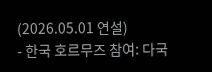(2026.05.01 연설)
- 한국 호르무즈 참여: 다국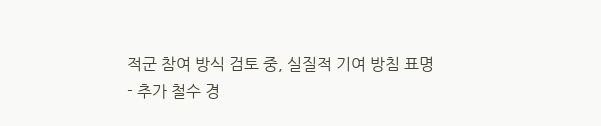적군 참여 방식 검토 중, 실질적 기여 방침 표명
- 추가 철수 경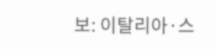보: 이탈리아·스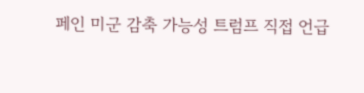페인 미군 감축 가능성 트럼프 직접 언급